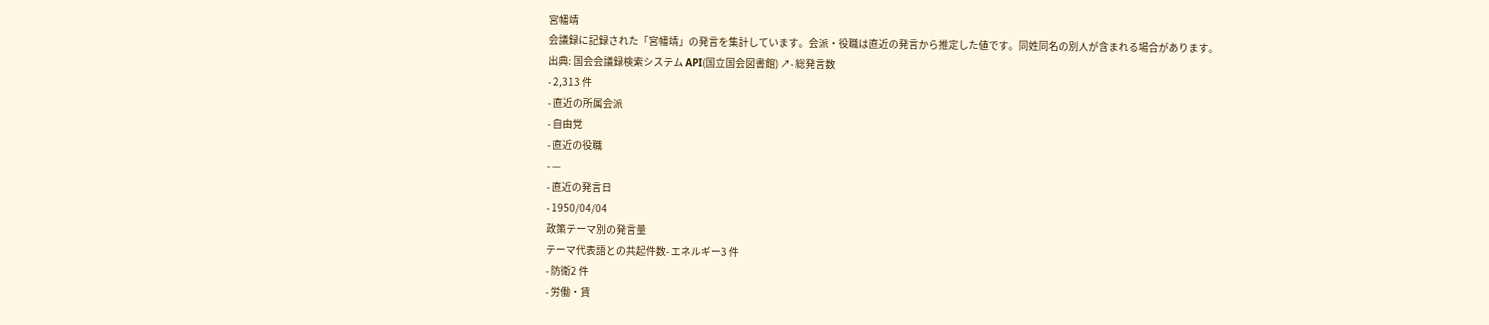宮幡靖
会議録に記録された「宮幡靖」の発言を集計しています。会派・役職は直近の発言から推定した値です。同姓同名の別人が含まれる場合があります。
出典: 国会会議録検索システム API(国立国会図書館) ↗- 総発言数
- 2,313 件
- 直近の所属会派
- 自由党
- 直近の役職
- —
- 直近の発言日
- 1950/04/04
政策テーマ別の発言量
テーマ代表語との共起件数- エネルギー3 件
- 防衛2 件
- 労働・賃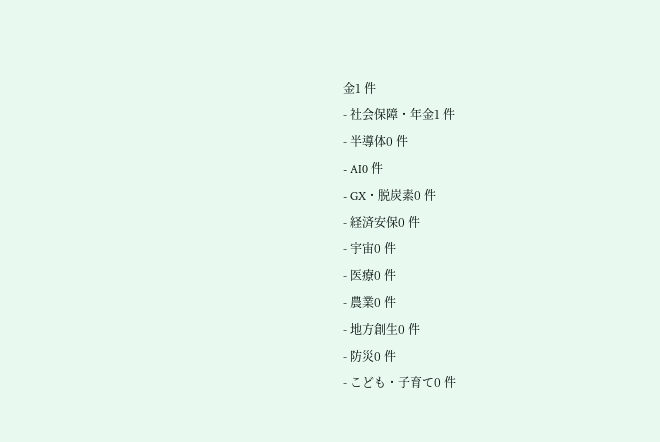金1 件
- 社会保障・年金1 件
- 半導体0 件
- AI0 件
- GX・脱炭素0 件
- 経済安保0 件
- 宇宙0 件
- 医療0 件
- 農業0 件
- 地方創生0 件
- 防災0 件
- こども・子育て0 件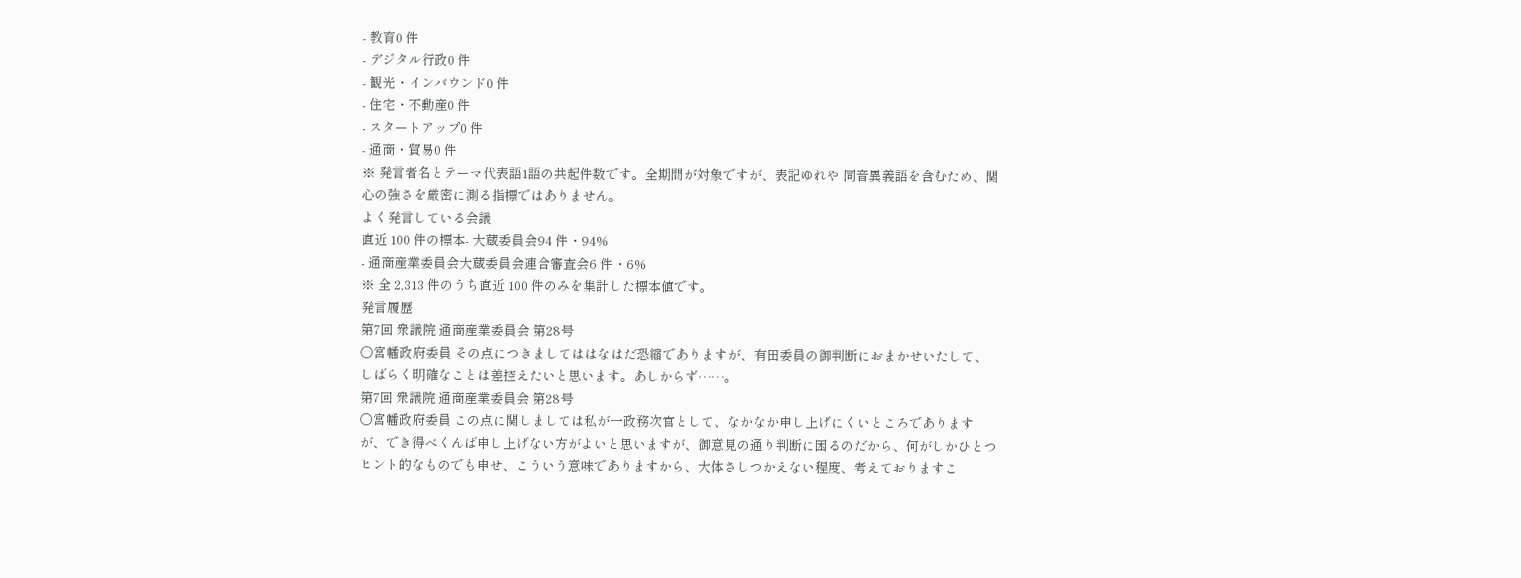- 教育0 件
- デジタル行政0 件
- 観光・インバウンド0 件
- 住宅・不動産0 件
- スタートアップ0 件
- 通商・貿易0 件
※ 発言者名とテーマ代表語1語の共起件数です。全期間が対象ですが、表記ゆれや 同音異義語を含むため、関心の強さを厳密に測る指標ではありません。
よく発言している会議
直近 100 件の標本- 大蔵委員会94 件・94%
- 通商産業委員会大蔵委員会連合審査会6 件・6%
※ 全 2,313 件のうち直近 100 件のみを集計した標本値です。
発言履歴
第7回 衆議院 通商産業委員会 第28号
○宮幡政府委員 その点につきましてははなはだ恐縮でありますが、有田委員の御判断におまかせいたして、しばらく明確なことは差控えたいと思います。あしからず……。
第7回 衆議院 通商産業委員会 第28号
○宮幡政府委員 この点に関しましては私が一政務次官として、なかなか申し上げにくいところでありますが、でき得べくんば申し上げない方がよいと思いますが、御意見の通り判断に困るのだから、何がしかひとつヒント的なものでも申せ、こういう意味でありますから、大体さしつかえない程度、考えておりますこ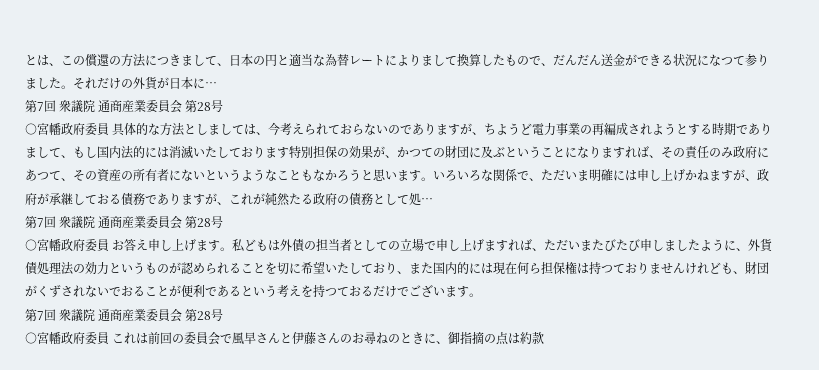とは、この償還の方法につきまして、日本の円と適当な為替レートによりまして換算したもので、だんだん送金ができる状況になつて参りました。それだけの外貨が日本に…
第7回 衆議院 通商産業委員会 第28号
○宮幡政府委員 具体的な方法としましては、今考えられておらないのでありますが、ちようど電力事業の再編成されようとする時期でありまして、もし国内法的には消滅いたしております特別担保の効果が、かつての財団に及ぶということになりますれば、その責任のみ政府にあつて、その資産の所有者にないというようなこともなかろうと思います。いろいろな関係で、ただいま明確には申し上げかねますが、政府が承継しておる債務でありますが、これが純然たる政府の債務として処…
第7回 衆議院 通商産業委員会 第28号
○宮幡政府委員 お答え申し上げます。私どもは外債の担当者としての立場で申し上げますれば、ただいまたびたび申しましたように、外貨債処理法の効力というものが認められることを切に希望いたしており、また国内的には現在何ら担保権は持つておりませんけれども、財団がくずされないでおることが便利であるという考えを持つておるだけでございます。
第7回 衆議院 通商産業委員会 第28号
○宮幡政府委員 これは前回の委員会で風早さんと伊藤さんのお尋ねのときに、御指摘の点は約款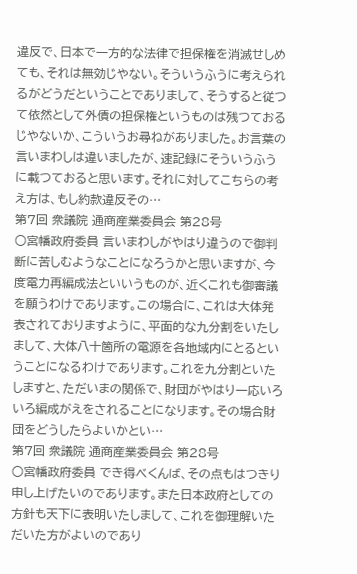違反で、日本で一方的な法律で担保権を消滅せしめても、それは無効じやない。そういうふうに考えられるがどうだということでありまして、そうすると従つて依然として外債の担保権というものは残つておるじやないか、こういうお尋ねがありました。お言葉の言いまわしは違いましたが、速記録にそういうふうに載つておると思います。それに対してこちらの考え方は、もし約款違反その…
第7回 衆議院 通商産業委員会 第28号
○宮幡政府委員 言いまわしがやはり違うので御判断に苦しむようなことになろうかと思いますが、今度電力再編成法といいうものが、近くこれも御審議を願うわけであります。この場合に、これは大体発表されておりますように、平面的な九分割をいたしまして、大体八十箇所の電源を各地域内にとるということになるわけであります。これを九分割といたしますと、ただいまの関係で、財団がやはり一応いろいろ編成がえをされることになります。その場合財団をどうしたらよいかとい…
第7回 衆議院 通商産業委員会 第28号
○宮幡政府委員 でき得ベくんば、その点もはつきり申し上げたいのであります。また日本政府としての方針も天下に表明いたしまして、これを御理解いただいた方がよいのであり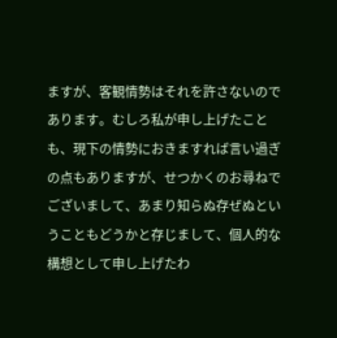ますが、客観情勢はそれを許さないのであります。むしろ私が申し上げたことも、現下の情勢におきますれば言い過ぎの点もありますが、せつかくのお尋ねでございまして、あまり知らぬ存ぜぬということもどうかと存じまして、個人的な構想として申し上げたわ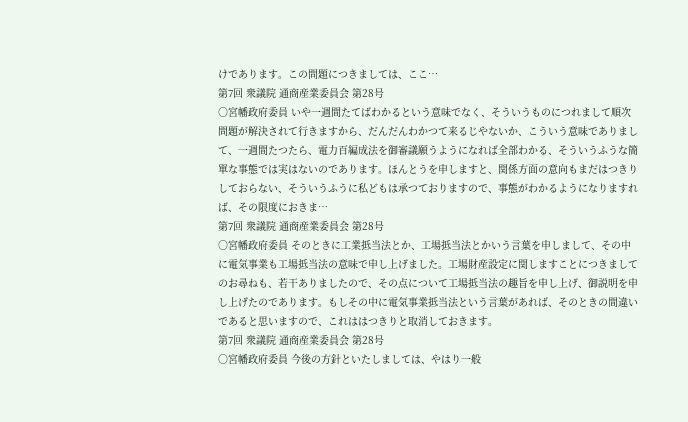けであります。この問題につきましては、ここ…
第7回 衆議院 通商産業委員会 第28号
○宮幡政府委員 いや一週間たてばわかるという意味でなく、そういうものにつれまして順次問題が解決されて行きますから、だんだんわかつて来るじやないか、こういう意味でありまして、一週間たつたら、電力百編成法を御審議願うようになれば全部わかる、そういうふうな簡單な事態では実はないのであります。ほんとうを申しますと、関係方面の意向もまだはつきりしておらない、そういうふうに私どもは承つておりますので、事態がわかるようになりますれば、その限度におきま…
第7回 衆議院 通商産業委員会 第28号
○宮幡政府委員 そのときに工業抵当法とか、工場抵当法とかいう言葉を申しまして、その中に電気事業も工場抵当法の意味で申し上げました。工場財産設定に関しますことにつきましてのお尋ねも、若干ありましたので、その点について工場抵当法の趣旨を申し上げ、御説明を申し上げたのであります。もしその中に電気事業抵当法という言葉があれば、そのときの間違いであると思いますので、これははつきりと取消しておきます。
第7回 衆議院 通商産業委員会 第28号
○宮幡政府委員 今後の方針といたしましては、やはり一般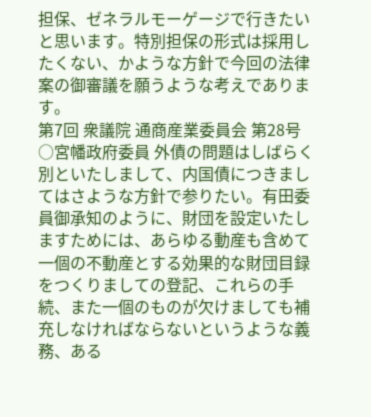担保、ゼネラルモーゲージで行きたいと思います。特別担保の形式は採用したくない、かような方針で今回の法律案の御審議を願うような考えであります。
第7回 衆議院 通商産業委員会 第28号
○宮幡政府委員 外債の問題はしばらく別といたしまして、内国債につきましてはさような方針で参りたい。有田委員御承知のように、財団を設定いたしますためには、あらゆる動産も含めて一個の不動産とする効果的な財団目録をつくりましての登記、これらの手続、また一個のものが欠けましても補充しなければならないというような義務、ある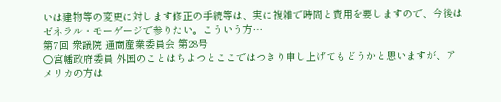いは建物等の変更に対します修正の手続等は、実に複雑で時間と費用を要しますので、今後はゼネラル・モーゲージで参りたい。こういう方…
第7回 衆議院 通商産業委員会 第28号
○宮幡政府委員 外国のことはちよつとここではつきり申し上げてもどうかと思いますが、アメリカの方は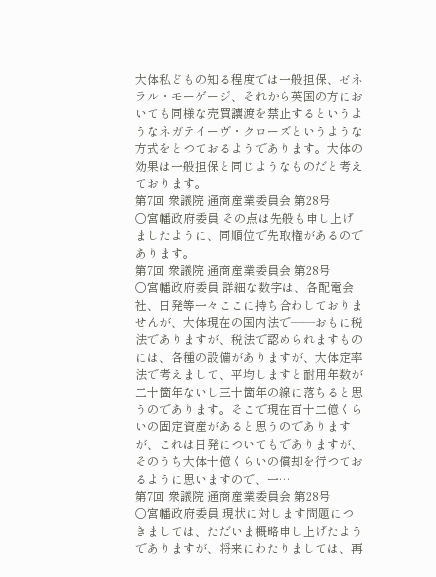大体私どもの知る程度では一般担保、ゼネラル・モーゲージ、それから英国の方においても同様な売買讓渡を禁止するというようなネガテイーヴ・クローズというような方式をとつておるようであります。大体の効果は一般担保と同じようなものだと考えております。
第7回 衆議院 通商産業委員会 第28号
○宮幡政府委員 その点は先般も申し上げましたように、同順位で先取権があるのであります。
第7回 衆議院 通商産業委員会 第28号
○宮幡政府委員 詳細な数字は、各配電会社、日発等一々ここに持ち合わしておりませんが、大体現在の国内法で——おもに税法でありますが、税法で認められますものには、各種の設備がありますが、大体定率法で考えまして、平均しますと耐用年数が二十箇年ないし三十箇年の線に落ちると思うのであります。そこで現在百十二億くらいの固定資産があると思うのでありますが、これは日発についてもでありますが、そのうち大体十億くらいの償却を行つておるように思いますので、一…
第7回 衆議院 通商産業委員会 第28号
○宮幡政府委員 現状に対します問題につきましては、ただいま概略申し上げたようでありますが、将来にわたりましては、再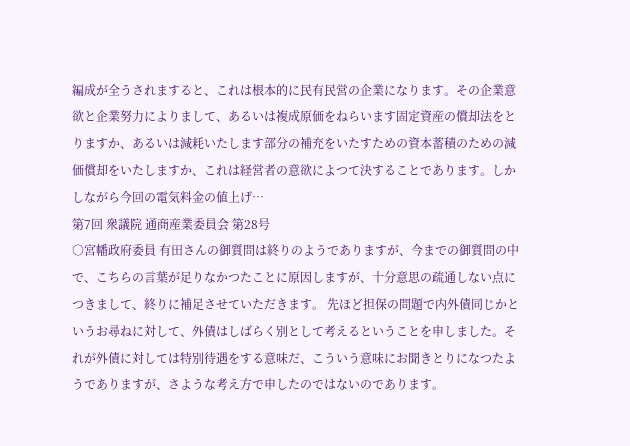編成が全うされますると、これは根本的に民有民営の企業になります。その企業意欲と企業努力によりまして、あるいは複成原価をねらいます固定資産の償却法をとりますか、あるいは減耗いたします部分の補充をいたすための資本蓄積のための減価償却をいたしますか、これは経営者の意欲によつて決することであります。しかしながら今回の電気料金の値上げ…
第7回 衆議院 通商産業委員会 第28号
○宮幡政府委員 有田さんの御質問は終りのようでありますが、今までの御質問の中で、こちらの言葉が足りなかつたことに原因しますが、十分意思の疏通しない点につきまして、終りに補足させていただきます。 先ほど担保の問題で内外債同じかというお尋ねに対して、外債はしばらく別として考えるということを申しました。それが外債に対しては特別待遇をする意味だ、こういう意味にお聞きとりになつたようでありますが、さような考え方で申したのではないのであります。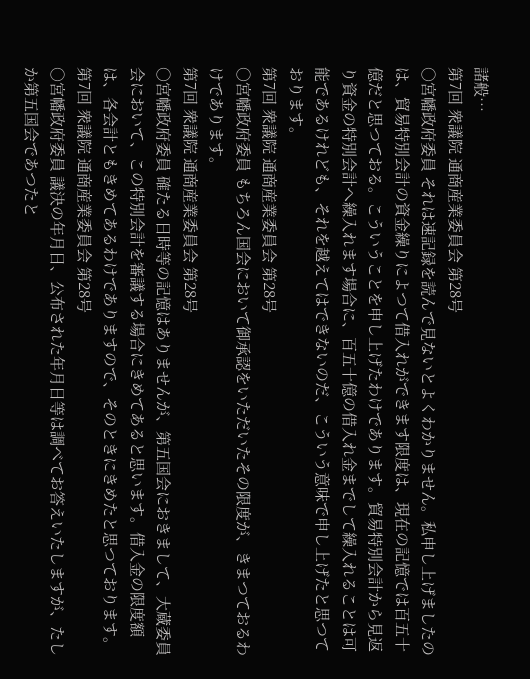諸般…
第7回 衆議院 通商産業委員会 第28号
○宮幡政府委員 それは速記録を読んで見ないとよくわかりません。私申し上げましたのは、貿易特別会計の資金繰りによつて借入れができます限度は、現在の記憶では百五十億だと思つておる。こういうことを申し上げたわけであります。貿易特別会計から見返り資金の特別会計へ繰入れます場合に、百五十億の借入れ金までして繰入れることは可能であるけれども、それを越えてはできないのだ、こういう意味で申し上げたと思つております。
第7回 衆議院 通商産業委員会 第28号
○宮幡政府委員 もちろん国会において御承認をいただいたその限度が、きまつておるわけであります。
第7回 衆議院 通商産業委員会 第28号
○宮幡政府委員 確たる日時等の記憶はありませんが、第五国会におきまして、大蔵委員会において、この特別会計を審議する場合にきめてあると思います。借入金の限度額は、各会計ともきめてあるわけでありますので、そのときにきめたと思つております。
第7回 衆議院 通商産業委員会 第28号
○宮幡政府委員 議決の年月日、公布された年月日等は調べてお答えいたしますが、たしか第五国会であつたと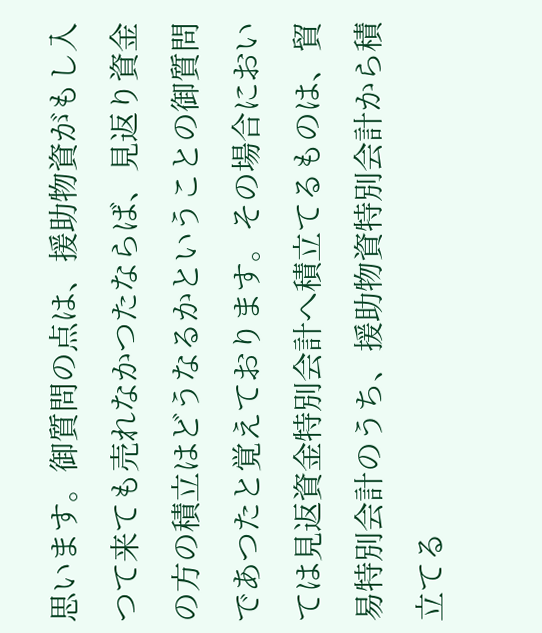思います。御質問の点は、援助物資がもし入つて来ても売れなかつたならば、見返り資金の方の積立はどうなるかということの御質問であつたと覚えております。その場合においては見返資金特別会計へ積立てるものは、貿易特別会計のうち、援助物資特別会計から積立てる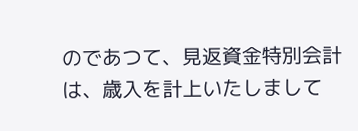のであつて、見返資金特別会計は、歳入を計上いたしまして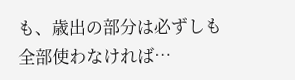も、歳出の部分は必ずしも全部使わなければ…